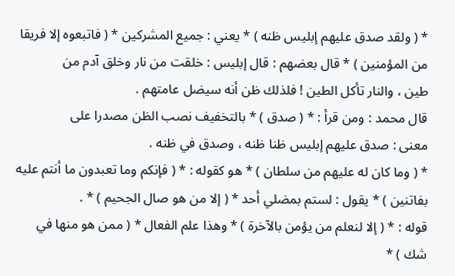* ( ولقد صدق عليهم إبليس ظنه ) * يعني : جميع المشركين * ( فاتبعوه إلا فريقا من المؤمنين ) * قال بعضهم : قال إبليس : خلقت من نار وخلق آدم من
طين ، والنار تأكل الطين ! فلذلك ظن أنه سيضل عامتهم .
قال محمد : ومن قرأ : * ( صدق ) * بالتخفيف نصب الظن مصدرا على
معنى : صدق عليهم إبليس ظنا ظنه ، وصدق في ظنه .
* ( وما كان له عليهم من سلطان ) * هو كقوله : * ( فإنكم وما تعبدون ما أنتم عليه بفاتنين ) * يقول : لستم بمضلي أحد * ( إلا من هو صال الجحيم ) * .
قوله : * ( إلا لنعلم من يؤمن بالآخرة ) * وهذا علم الفعال * ( ممن هو منها في شك ) *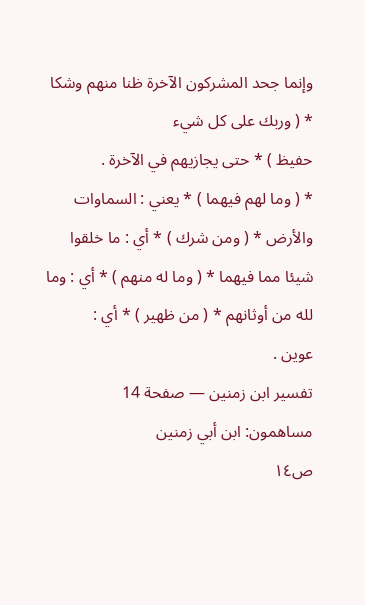وإنما جحد المشركون الآخرة ظنا منهم وشكا * ( وربك على كل شيء
حفيظ ) * حتى يجازيهم في الآخرة .
* ( وما لهم فيهما ) * يعني : السماوات والأرض * ( ومن شرك ) * أي : ما خلقوا
شيئا مما فيهما * ( وما له منهم ) * أي : وما لله من أوثانهم * ( من ظهير ) * أي :
عوين .
تفسير ابن زمنين — صفحة 14
مساهمون: ابن أبي زمنين
ص١٤